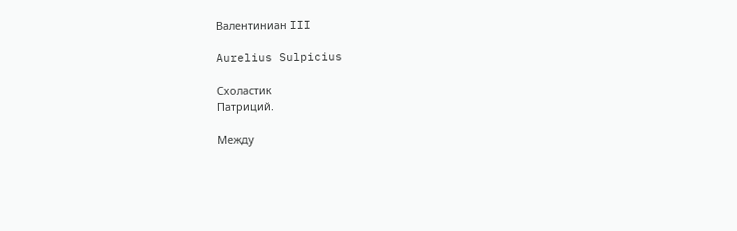Валентиниан III

Aurelius Sulpicius

Схоластик
Патриций.

Между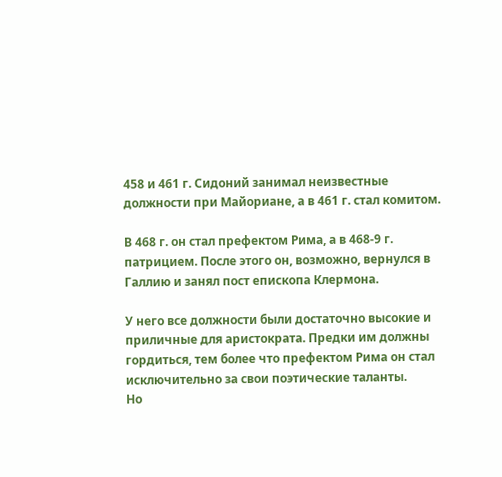458 и 461 г. Сидоний занимал неизвестные должности при Майориане, а в 461 г. стал комитом.

В 468 г. он стал префектом Рима, а в 468-9 г. патрицием. После этого он, возможно, вернулся в Галлию и занял пост епископа Клермона.

У него все должности были достаточно высокие и приличные для аристократа. Предки им должны гордиться, тем более что префектом Рима он стал исключительно за свои поэтические таланты.
Но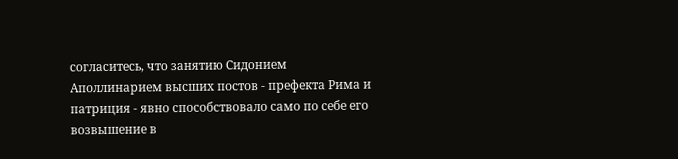согласитесь, что занятию Сидонием Аполлинарием высших постов - префекта Рима и патриция - явно способствовало само по себе его возвышение в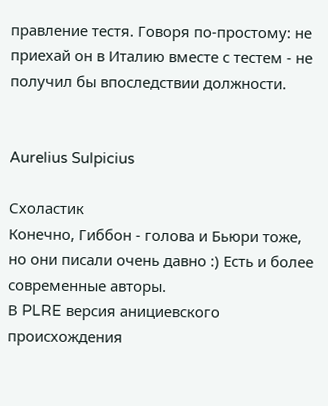правление тестя. Говоря по-простому: не приехай он в Италию вместе с тестем - не получил бы впоследствии должности.


Aurelius Sulpicius

Схоластик
Конечно, Гиббон - голова и Бьюри тоже, но они писали очень давно :) Есть и более современные авторы.
В PLRE версия анициевского происхождения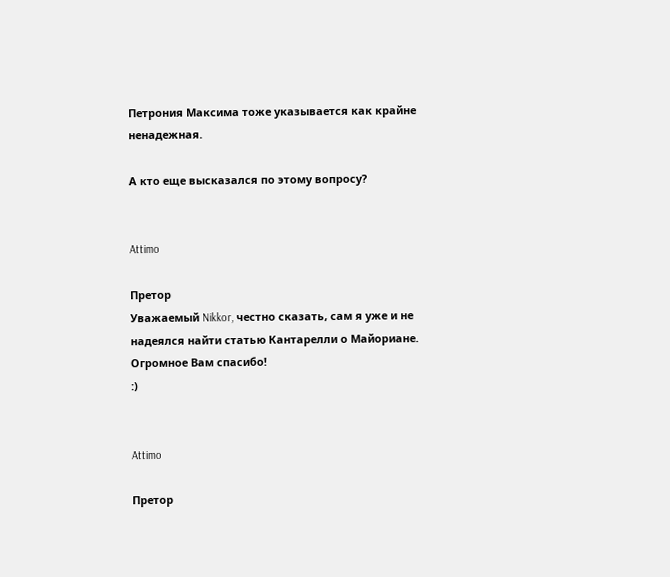Петрония Максима тоже указывается как крайне ненадежная.

А кто еще высказался по этому вопросу?


Attimo

Претор
Уважаемый Nikkor, честно сказать, сам я уже и не надеялся найти статью Кантарелли о Майориане. Огромное Вам спасибо!
:)


Attimo

Претор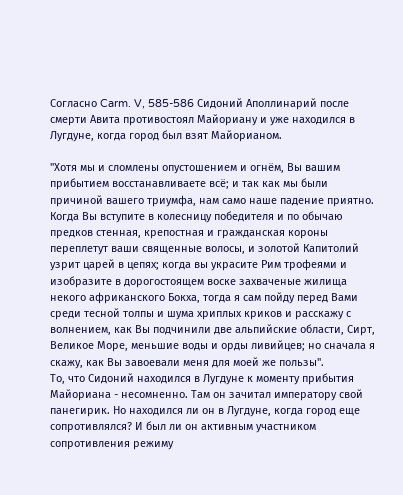Согласно Carm. V, 585-586 Сидоний Аполлинарий после смерти Авита противостоял Майориану и уже находился в Лугдуне, когда город был взят Майорианом.

"Хотя мы и сломлены опустошением и огнём, Вы вашим прибытием восстанавливаете всё; и так как мы были причиной вашего триумфа, нам само наше падение приятно. Когда Вы вступите в колесницу победителя и по обычаю предков стенная, крепостная и гражданская короны переплетут ваши священные волосы, и золотой Капитолий узрит царей в цепях; когда вы украсите Рим трофеями и изобразите в дорогостоящем воске захваченые жилища некого африканского Бокха, тогда я сам пойду перед Вами среди тесной толпы и шума хриплых криков и расскажу с волнением, как Вы подчинили две альпийские области, Сирт, Великое Море, меньшие воды и орды ливийцев; но сначала я скажу, как Вы завоевали меня для моей же пользы".
То, что Сидоний находился в Лугдуне к моменту прибытия Майориана - несомненно. Там он зачитал императору свой панегирик. Но находился ли он в Лугдуне, когда город еще сопротивлялся? И был ли он активным участником сопротивления режиму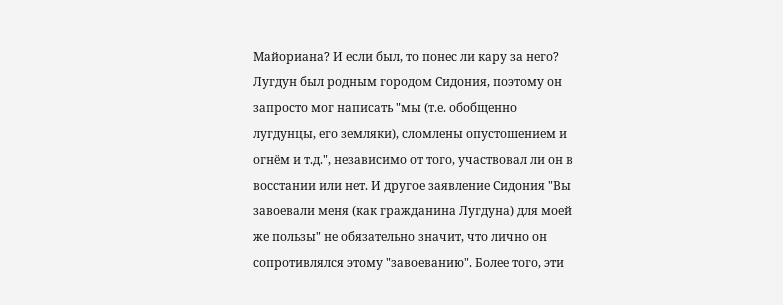Майориана? И если был, то понес ли кару за него? Лугдун был родным городом Сидония, поэтому он запросто мог написать "мы (т.е. обобщенно лугдунцы, его земляки), сломлены опустошением и огнём и т.д.", независимо от того, участвовал ли он в восстании или нет. И другое заявление Сидония "Вы завоевали меня (как гражданина Лугдуна) для моей же пользы" не обязательно значит, что лично он сопротивлялся этому "завоеванию". Более того, эти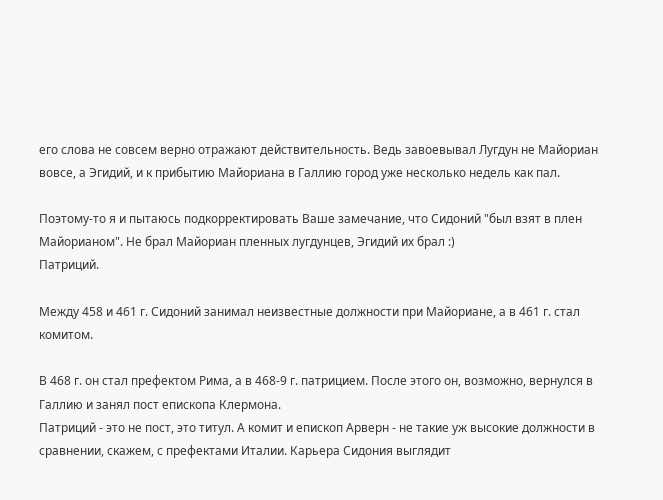его слова не совсем верно отражают действительность. Ведь завоевывал Лугдун не Майориан вовсе, а Эгидий, и к прибытию Майориана в Галлию город уже несколько недель как пал.

Поэтому-то я и пытаюсь подкорректировать Ваше замечание, что Сидоний "был взят в плен Майорианом". Не брал Майориан пленных лугдунцев, Эгидий их брал :)
Патриций.

Между 458 и 461 г. Сидоний занимал неизвестные должности при Майориане, а в 461 г. стал комитом.

В 468 г. он стал префектом Рима, а в 468-9 г. патрицием. После этого он, возможно, вернулся в Галлию и занял пост епископа Клермона.
Патриций - это не пост, это титул. А комит и епископ Арверн - не такие уж высокие должности в сравнении, скажем, с префектами Италии. Карьера Сидония выглядит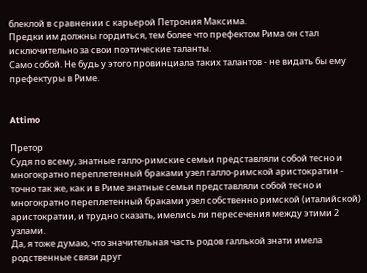блеклой в сравнении с карьерой Петрония Максима.
Предки им должны гордиться, тем более что префектом Рима он стал исключительно за свои поэтические таланты.
Само собой. Не будь у этого провинциала таких талантов - не видать бы ему префектуры в Риме.


Attimo

Претор
Судя по всему, знатные галло-римские семьи представляли собой тесно и многократно переплетенный браками узел галло-римской аристократии - точно так же, как и в Риме знатные семьи представляли собой тесно и многократно переплетенный браками узел собственно римской (италийской) аристократии, и трудно сказать, имелись ли пересечения между этими 2 узлами.
Да, я тоже думаю, что значительная часть родов галлькой знати имела родственные связи друг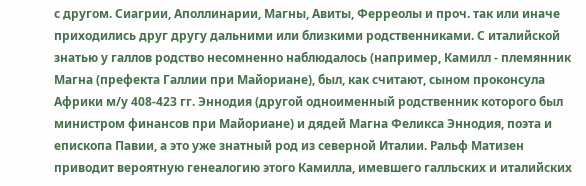с другом. Сиагрии, Аполлинарии, Магны, Авиты, Ферреолы и проч. так или иначе приходились друг другу дальними или близкими родственниками. С италийской знатью у галлов родство несомненно наблюдалось (например, Камилл - племянник Магна (префекта Галлии при Майориане), был, как считают, сыном проконсула Африки м/у 408-423 гг. Эннодия (другой одноименный родственник которого был министром финансов при Майориане) и дядей Магна Феликса Эннодия, поэта и епископа Павии, а это уже знатный род из северной Италии. Ральф Матизен приводит вероятную генеалогию этого Камилла, имевшего галльских и италийских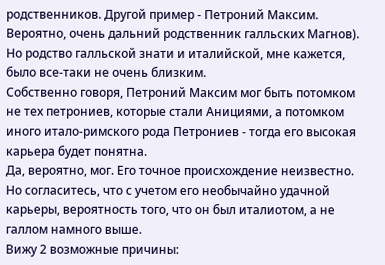родственников. Другой пример - Петроний Максим. Вероятно, очень дальний родственник галльских Магнов). Но родство галльской знати и италийской, мне кажется, было все-таки не очень близким.
Собственно говоря, Петроний Максим мог быть потомком не тех петрониев, которые стали Анициями, а потомком иного итало-римского рода Петрониев - тогда его высокая карьера будет понятна.
Да, вероятно, мог. Его точное происхождение неизвестно. Но согласитесь, что с учетом его необычайно удачной карьеры, вероятность того, что он был италиотом, а не галлом намного выше.
Вижу 2 возможные причины: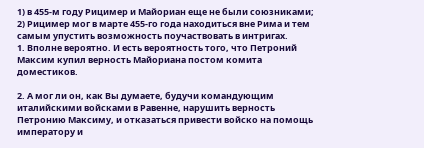1) в 455-м году Рицимер и Майориан еще не были союзниками;
2) Рицимер мог в марте 455-го года находиться вне Рима и тем самым упустить возможность поучаствовать в интригах.
1. Вполне вероятно. И есть вероятность того, что Петроний Максим купил верность Майориана постом комита доместиков.

2. А мог ли он, как Вы думаете, будучи командующим италийскими войсками в Равенне, нарушить верность Петронию Максиму, и отказаться привести войско на помощь императору и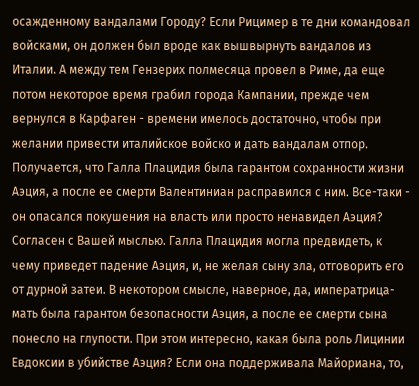осажденному вандалами Городу? Если Рицимер в те дни командовал войсками, он должен был вроде как вышвырнуть вандалов из Италии. А между тем Гензерих полмесяца провел в Риме, да еще потом некоторое время грабил города Кампании, прежде чем вернулся в Карфаген - времени имелось достаточно, чтобы при желании привести италийское войско и дать вандалам отпор.
Получается, что Галла Плацидия была гарантом сохранности жизни Аэция, а после ее смерти Валентиниан расправился с ним. Все-таки - он опасался покушения на власть или просто ненавидел Аэция?
Согласен с Вашей мыслью. Галла Плацидия могла предвидеть, к чему приведет падение Аэция, и, не желая сыну зла, отговорить его от дурной затеи. В некотором смысле, наверное, да, императрица-мать была гарантом безопасности Аэция, а после ее смерти сына понесло на глупости. При этом интересно, какая была роль Лицинии Евдоксии в убийстве Аэция? Если она поддерживала Майориана, то,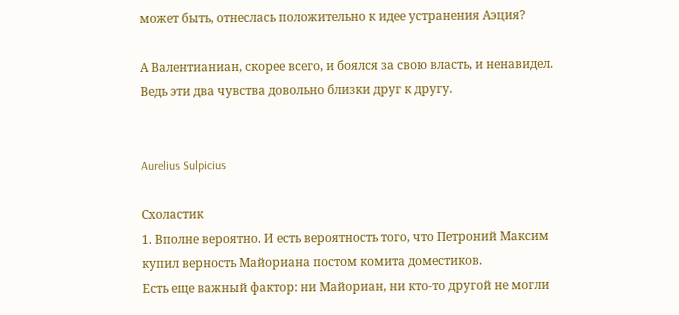может быть, отнеслась положительно к идее устранения Аэция?

А Валентианиан, скорее всего, и боялся за свою власть, и ненавидел. Ведь эти два чувства довольно близки друг к другу.


Aurelius Sulpicius

Схоластик
1. Вполне вероятно. И есть вероятность того, что Петроний Максим купил верность Майориана постом комита доместиков.
Есть еще важный фактор: ни Майориан, ни кто-то другой не могли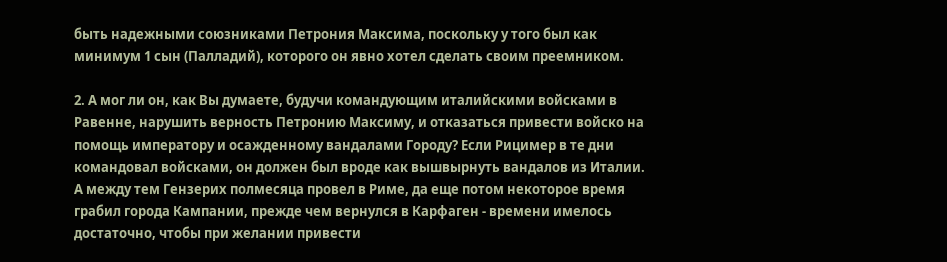быть надежными союзниками Петрония Максима, поскольку у того был как минимум 1 сын (Палладий), которого он явно хотел сделать своим преемником.

2. А мог ли он, как Вы думаете, будучи командующим италийскими войсками в Равенне, нарушить верность Петронию Максиму, и отказаться привести войско на помощь императору и осажденному вандалами Городу? Если Рицимер в те дни командовал войсками, он должен был вроде как вышвырнуть вандалов из Италии. А между тем Гензерих полмесяца провел в Риме, да еще потом некоторое время грабил города Кампании, прежде чем вернулся в Карфаген - времени имелось достаточно, чтобы при желании привести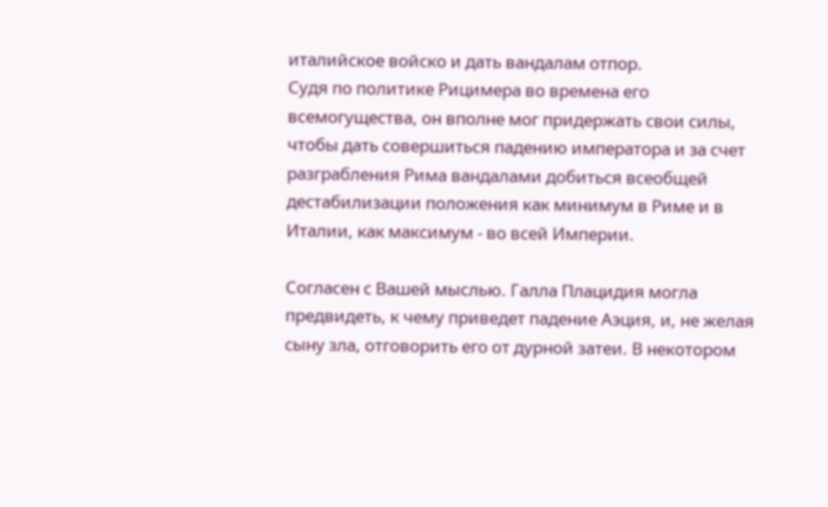италийское войско и дать вандалам отпор.
Судя по политике Рицимера во времена его всемогущества, он вполне мог придержать свои силы, чтобы дать совершиться падению императора и за счет разграбления Рима вандалами добиться всеобщей дестабилизации положения как минимум в Риме и в Италии, как максимум - во всей Империи.

Согласен с Вашей мыслью. Галла Плацидия могла предвидеть, к чему приведет падение Аэция, и, не желая сыну зла, отговорить его от дурной затеи. В некотором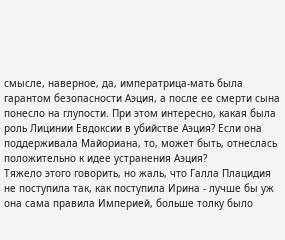смысле, наверное, да, императрица-мать была гарантом безопасности Аэция, а после ее смерти сына понесло на глупости. При этом интересно, какая была роль Лицинии Евдоксии в убийстве Аэция? Если она поддерживала Майориана, то, может быть, отнеслась положительно к идее устранения Аэция?
Тяжело этого говорить, но жаль, что Галла Плацидия не поступила так, как поступила Ирина - лучше бы уж она сама правила Империей, больше толку было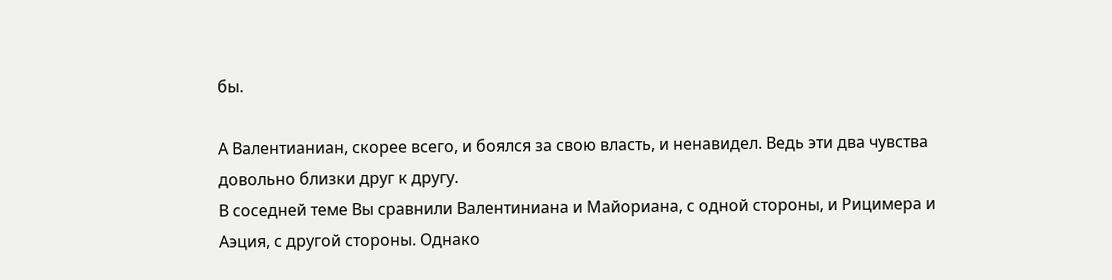бы.

А Валентианиан, скорее всего, и боялся за свою власть, и ненавидел. Ведь эти два чувства довольно близки друг к другу.
В соседней теме Вы сравнили Валентиниана и Майориана, с одной стороны, и Рицимера и Аэция, с другой стороны. Однако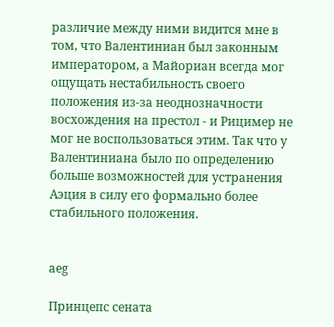различие между ними видится мне в том, что Валентиниан был законным императором, а Майориан всегда мог ощущать нестабильность своего положения из-за неоднозначности восхождения на престол - и Рицимер не мог не воспользоваться этим. Так что у Валентиниана было по определению больше возможностей для устранения Аэция в силу его формально более стабильного положения.


aeg

Принцепс сената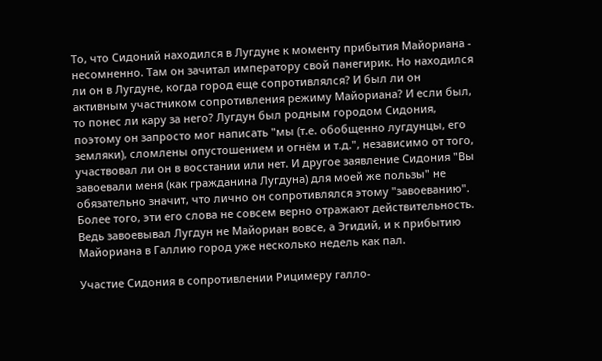То, что Сидоний находился в Лугдуне к моменту прибытия Майориана - несомненно. Там он зачитал императору свой панегирик. Но находился ли он в Лугдуне, когда город еще сопротивлялся? И был ли он активным участником сопротивления режиму Майориана? И если был, то понес ли кару за него? Лугдун был родным городом Сидония, поэтому он запросто мог написать "мы (т.е. обобщенно лугдунцы, его земляки), сломлены опустошением и огнём и т.д.", независимо от того, участвовал ли он в восстании или нет. И другое заявление Сидония "Вы завоевали меня (как гражданина Лугдуна) для моей же пользы" не обязательно значит, что лично он сопротивлялся этому "завоеванию". Более того, эти его слова не совсем верно отражают действительность. Ведь завоевывал Лугдун не Майориан вовсе, а Эгидий, и к прибытию Майориана в Галлию город уже несколько недель как пал.

Участие Сидония в сопротивлении Рицимеру галло-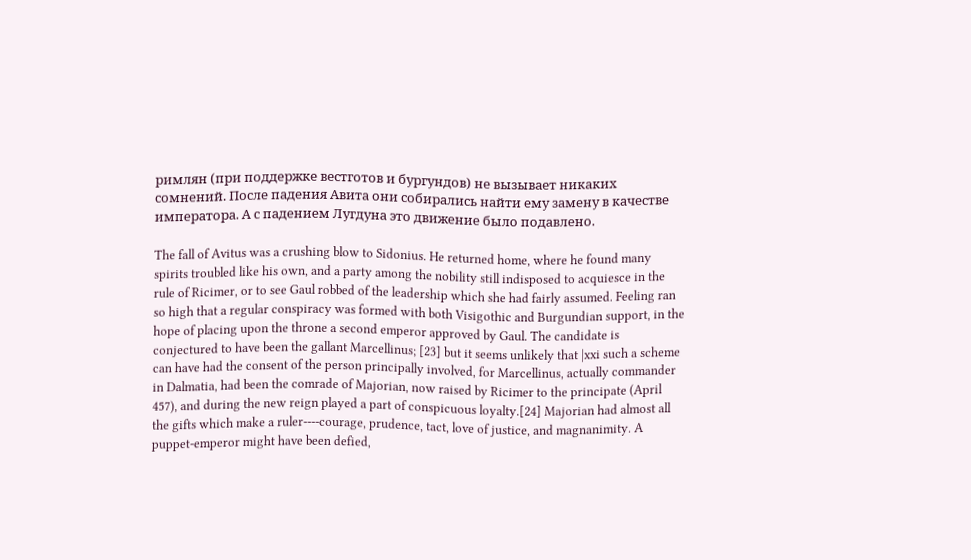римлян (при поддержке вестготов и бургундов) не вызывает никаких сомнений. После падения Авита они собирались найти ему замену в качестве императора. А с падением Лугдуна это движение было подавлено.

The fall of Avitus was a crushing blow to Sidonius. He returned home, where he found many spirits troubled like his own, and a party among the nobility still indisposed to acquiesce in the rule of Ricimer, or to see Gaul robbed of the leadership which she had fairly assumed. Feeling ran so high that a regular conspiracy was formed with both Visigothic and Burgundian support, in the hope of placing upon the throne a second emperor approved by Gaul. The candidate is conjectured to have been the gallant Marcellinus; [23] but it seems unlikely that |xxi such a scheme can have had the consent of the person principally involved, for Marcellinus, actually commander in Dalmatia, had been the comrade of Majorian, now raised by Ricimer to the principate (April 457), and during the new reign played a part of conspicuous loyalty.[24] Majorian had almost all the gifts which make a ruler----courage, prudence, tact, love of justice, and magnanimity. A puppet-emperor might have been defied,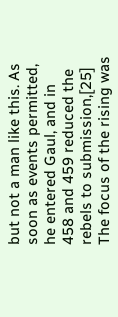but not a man like this. As soon as events permitted, he entered Gaul, and in 458 and 459 reduced the rebels to submission,[25] The focus of the rising was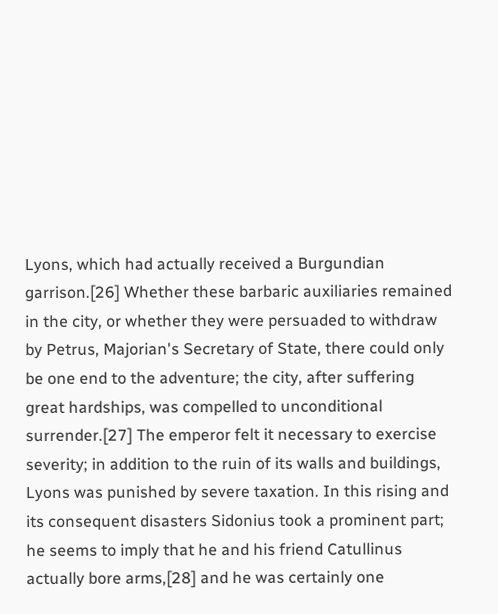Lyons, which had actually received a Burgundian garrison.[26] Whether these barbaric auxiliaries remained in the city, or whether they were persuaded to withdraw by Petrus, Majorian's Secretary of State, there could only be one end to the adventure; the city, after suffering great hardships, was compelled to unconditional surrender.[27] The emperor felt it necessary to exercise severity; in addition to the ruin of its walls and buildings, Lyons was punished by severe taxation. In this rising and its consequent disasters Sidonius took a prominent part; he seems to imply that he and his friend Catullinus actually bore arms,[28] and he was certainly one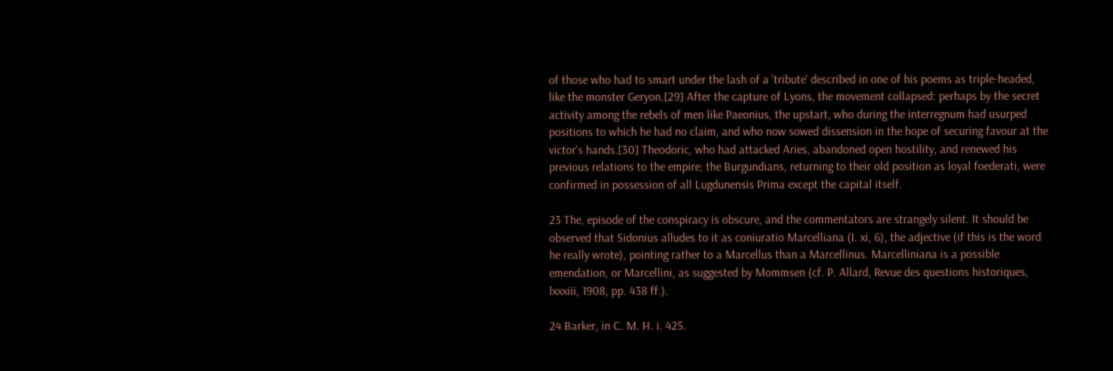of those who had to smart under the lash of a 'tribute' described in one of his poems as triple-headed, like the monster Geryon.[29] After the capture of Lyons, the movement collapsed: perhaps by the secret activity among the rebels of men like Paeonius, the upstart, who during the interregnum had usurped positions to which he had no claim, and who now sowed dissension in the hope of securing favour at the victor's hands.[30] Theodoric, who had attacked Aries, abandoned open hostility, and renewed his previous relations to the empire; the Burgundians, returning to their old position as loyal foederati, were confirmed in possession of all Lugdunensis Prima except the capital itself.

23 The, episode of the conspiracy is obscure, and the commentators are strangely silent. It should be observed that Sidonius alludes to it as coniuratio Marcelliana (I. xi, 6), the adjective (if this is the word he really wrote), pointing rather to a Marcellus than a Marcellinus. Marcelliniana is a possible emendation, or Marcellini, as suggested by Mommsen (cf. P. Allard, Revue des questions historiques, lxxxiii, 1908, pp. 438 ff.).

24 Barker, in C. M. H. i. 425.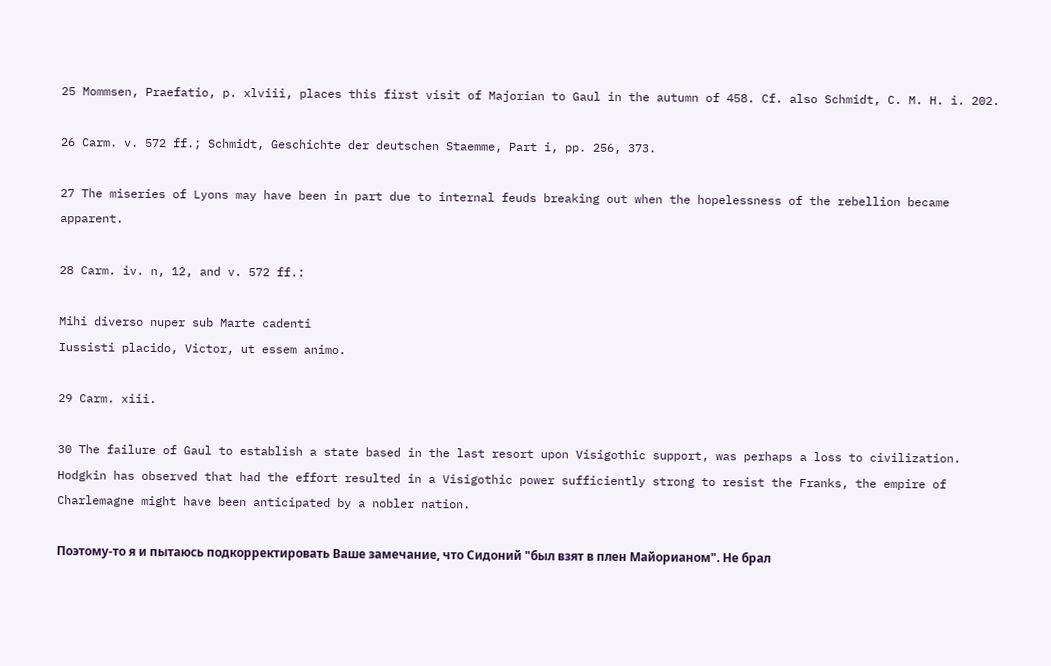25 Mommsen, Praefatio, p. xlviii, places this first visit of Majorian to Gaul in the autumn of 458. Cf. also Schmidt, C. M. H. i. 202.

26 Carm. v. 572 ff.; Schmidt, Geschichte der deutschen Staemme, Part i, pp. 256, 373.

27 The miseries of Lyons may have been in part due to internal feuds breaking out when the hopelessness of the rebellion became apparent.

28 Carm. iv. n, 12, and v. 572 ff.:

Mihi diverso nuper sub Marte cadenti
Iussisti placido, Victor, ut essem animo.

29 Carm. xiii.

30 The failure of Gaul to establish a state based in the last resort upon Visigothic support, was perhaps a loss to civilization. Hodgkin has observed that had the effort resulted in a Visigothic power sufficiently strong to resist the Franks, the empire of Charlemagne might have been anticipated by a nobler nation.

Поэтому-то я и пытаюсь подкорректировать Ваше замечание, что Сидоний "был взят в плен Майорианом". Не брал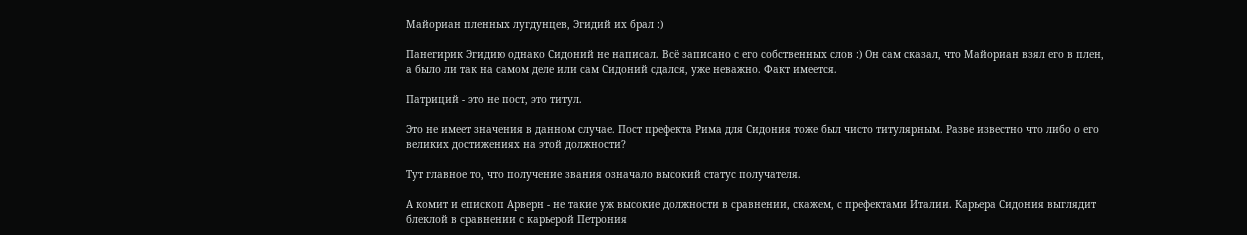Майориан пленных лугдунцев, Эгидий их брал :)

Панегирик Эгидию однако Сидоний не написал. Всё записано с его собственных слов :) Он сам сказал, что Майориан взял его в плен, а было ли так на самом деле или сам Сидоний сдался, уже неважно. Факт имеется.

Патриций - это не пост, это титул.

Это не имеет значения в данном случае. Пост префекта Рима для Сидония тоже был чисто титулярным. Разве известно что либо о его великих достижениях на этой должности?

Тут главное то, что получение звания означало высокий статус получателя.

А комит и епископ Арверн - не такие уж высокие должности в сравнении, скажем, с префектами Италии. Карьера Сидония выглядит блеклой в сравнении с карьерой Петрония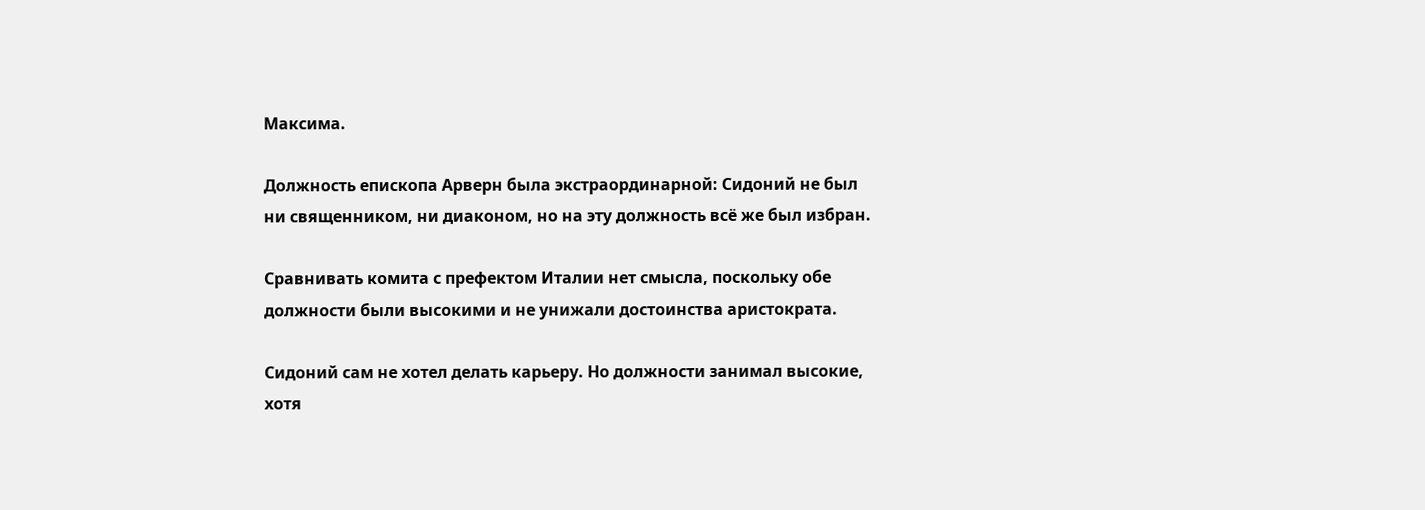Максима.

Должность епископа Арверн была экстраординарной: Сидоний не был ни священником, ни диаконом, но на эту должность всё же был избран.

Сравнивать комита с префектом Италии нет смысла, поскольку обе должности были высокими и не унижали достоинства аристократа.

Сидоний сам не хотел делать карьеру. Но должности занимал высокие, хотя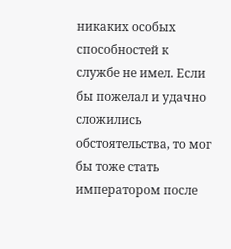никаких особых способностей к службе не имел. Если бы пожелал и удачно сложились обстоятельства, то мог бы тоже стать императором после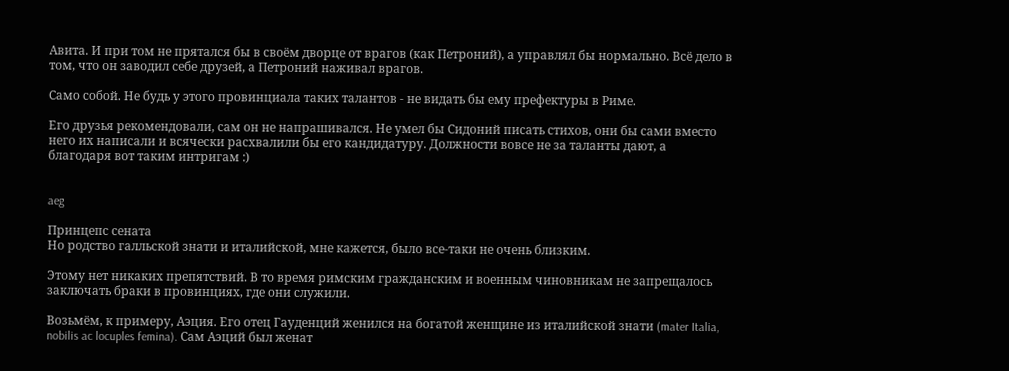Авита. И при том не прятался бы в своём дворце от врагов (как Петроний), а управлял бы нормально. Всё дело в том, что он заводил себе друзей, а Петроний наживал врагов.

Само собой. Не будь у этого провинциала таких талантов - не видать бы ему префектуры в Риме.

Его друзья рекомендовали, сам он не напрашивался. Не умел бы Сидоний писать стихов, они бы сами вместо него их написали и всячески расхвалили бы его кандидатуру. Должности вовсе не за таланты дают, а благодаря вот таким интригам :)


aeg

Принцепс сената
Но родство галльской знати и италийской, мне кажется, было все-таки не очень близким.

Этому нет никаких препятствий. В то время римским гражданским и военным чиновникам не запрещалось заключать браки в провинциях, где они служили.

Возьмём, к примеру, Аэция. Его отец Гауденций женился на богатой женщине из италийской знати (mater Italia, nobilis ac locuples femina). Сам Аэций был женат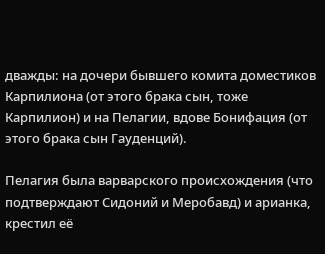дважды: на дочери бывшего комита доместиков Карпилиона (от этого брака сын, тоже Карпилион) и на Пелагии, вдове Бонифация (от этого брака сын Гауденций).

Пелагия была варварского происхождения (что подтверждают Сидоний и Меробавд) и арианка, крестил её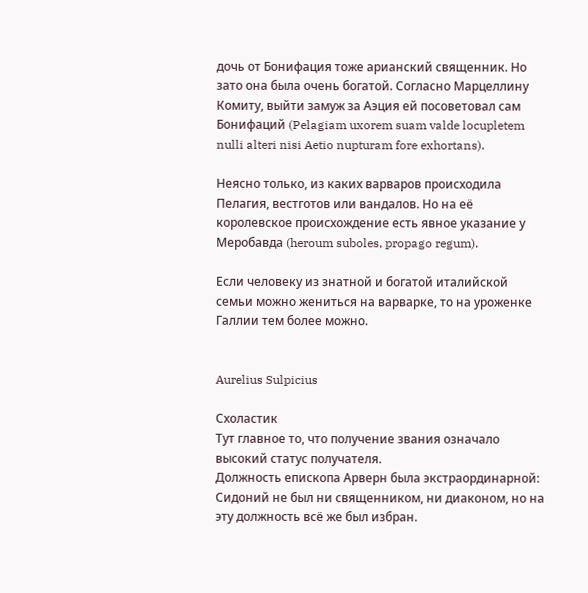дочь от Бонифация тоже арианский священник. Но зато она была очень богатой. Согласно Марцеллину Комиту, выйти замуж за Аэция ей посоветовал сам Бонифаций (Pelagiam uxorem suam valde locupletem nulli alteri nisi Aetio nupturam fore exhortans).

Неясно только, из каких варваров происходила Пелагия, вестготов или вандалов. Но на её королевское происхождение есть явное указание у Меробавда (heroum suboles, propago regum).

Если человеку из знатной и богатой италийской семьи можно жениться на варварке, то на уроженке Галлии тем более можно.


Aurelius Sulpicius

Схоластик
Тут главное то, что получение звания означало высокий статус получателя.
Должность епископа Арверн была экстраординарной: Сидоний не был ни священником, ни диаконом, но на эту должность всё же был избран.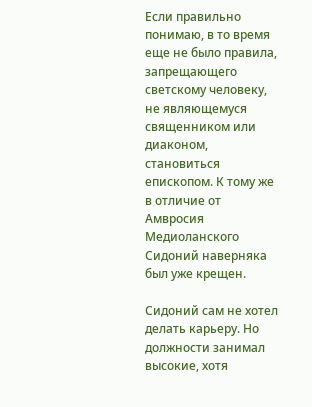Если правильно понимаю, в то время еще не было правила, запрещающего светскому человеку, не являющемуся священником или диаконом, становиться епископом. К тому же в отличие от Амвросия Медиоланского Сидоний наверняка был уже крещен.

Сидоний сам не хотел делать карьеру. Но должности занимал высокие, хотя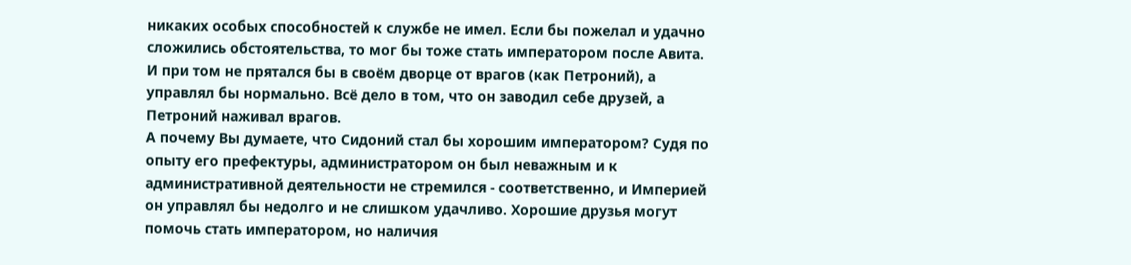никаких особых способностей к службе не имел. Если бы пожелал и удачно сложились обстоятельства, то мог бы тоже стать императором после Авита. И при том не прятался бы в своём дворце от врагов (как Петроний), а управлял бы нормально. Всё дело в том, что он заводил себе друзей, а Петроний наживал врагов.
А почему Вы думаете, что Сидоний стал бы хорошим императором? Судя по опыту его префектуры, администратором он был неважным и к административной деятельности не стремился - соответственно, и Империей он управлял бы недолго и не слишком удачливо. Хорошие друзья могут помочь стать императором, но наличия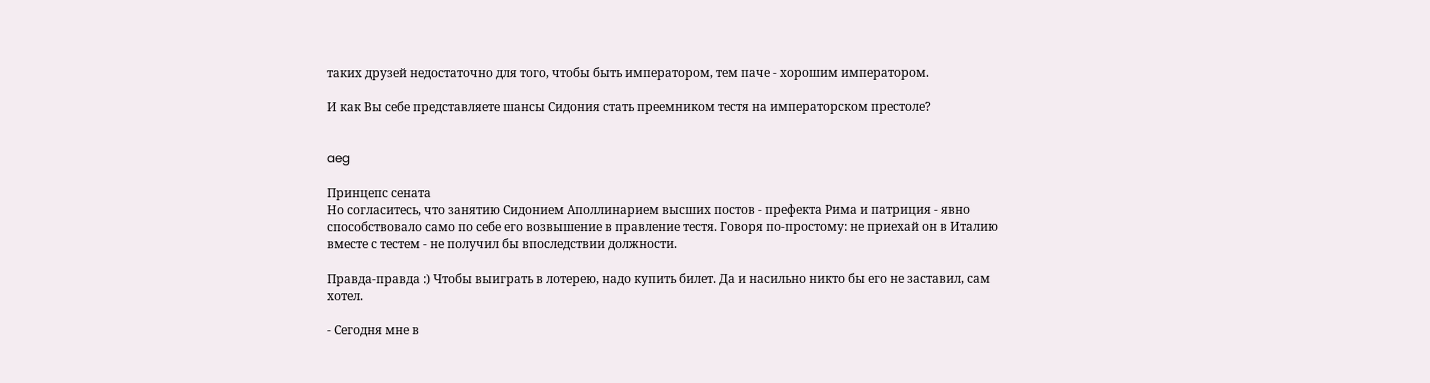таких друзей недостаточно для того, чтобы быть императором, тем паче - хорошим императором.

И как Вы себе представляете шансы Сидония стать преемником тестя на императорском престоле?


aeg

Принцепс сената
Но согласитесь, что занятию Сидонием Аполлинарием высших постов - префекта Рима и патриция - явно способствовало само по себе его возвышение в правление тестя. Говоря по-простому: не приехай он в Италию вместе с тестем - не получил бы впоследствии должности.

Правда-правда :) Чтобы выиграть в лотерею, надо купить билет. Да и насильно никто бы его не заставил, сам хотел.

- Сегодня мне в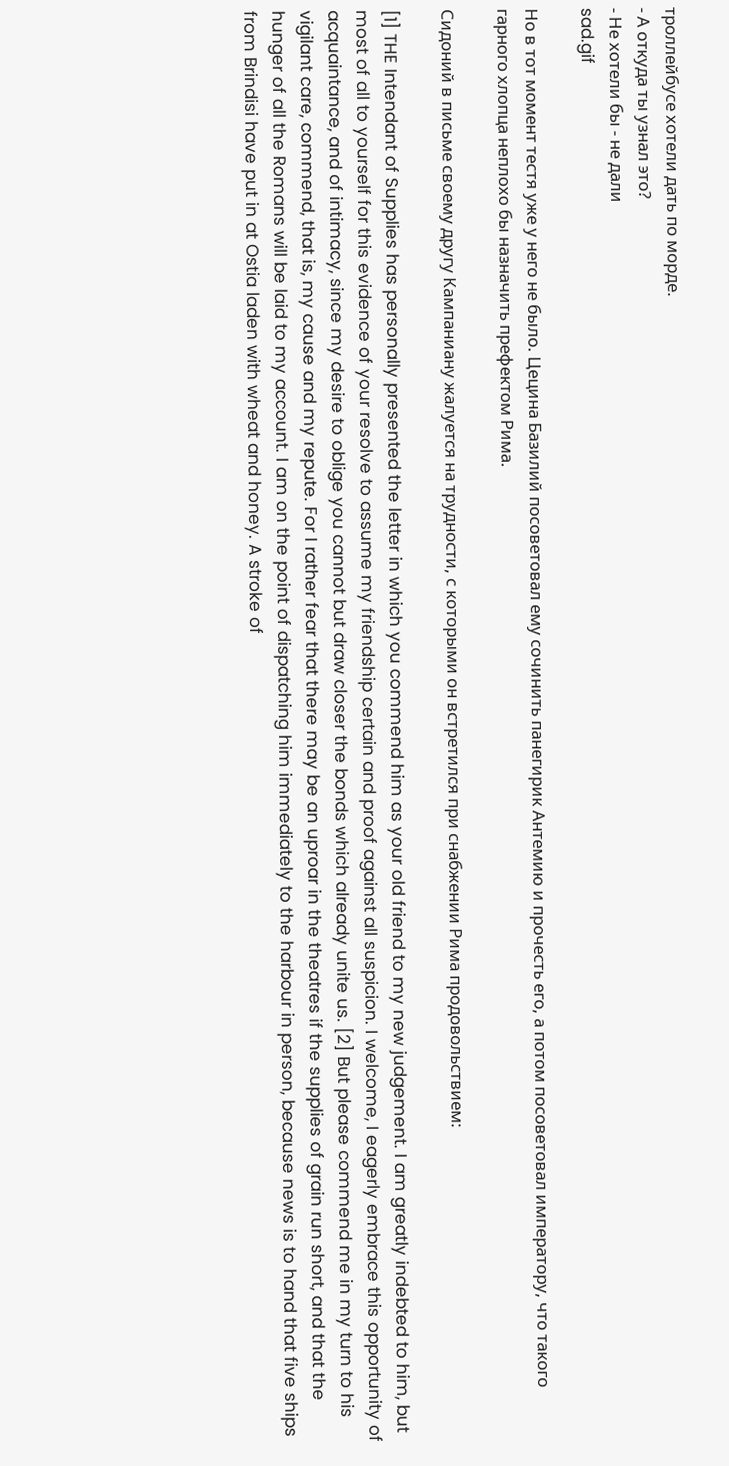троллейбусе хотели дать по морде.
- А откуда ты узнал это?
- Не хотели бы - не дали
sad.gif

Но в тот момент тестя уже у него не было. Цецина Базилий посоветовал ему сочинить панегирик Антемию и прочесть его, а потом посоветовал императору, что такого гарного хлопца неплохо бы назначить префектом Рима.

Сидоний в письме своему другу Кампаниану жалуется на трудности, с которыми он встретился при снабжении Рима продовольствием:

[1] THE Intendant of Supplies has personally presented the letter in which you commend him as your old friend to my new judgement. I am greatly indebted to him, but most of all to yourself for this evidence of your resolve to assume my friendship certain and proof against all suspicion. I welcome, I eagerly embrace this opportunity of acquaintance, and of intimacy, since my desire to oblige you cannot but draw closer the bonds which already unite us. [2] But please commend me in my turn to his vigilant care, commend, that is, my cause and my repute. For I rather fear that there may be an uproar in the theatres if the supplies of grain run short, and that the hunger of all the Romans will be laid to my account. I am on the point of dispatching him immediately to the harbour in person, because news is to hand that five ships from Brindisi have put in at Ostia laden with wheat and honey. A stroke of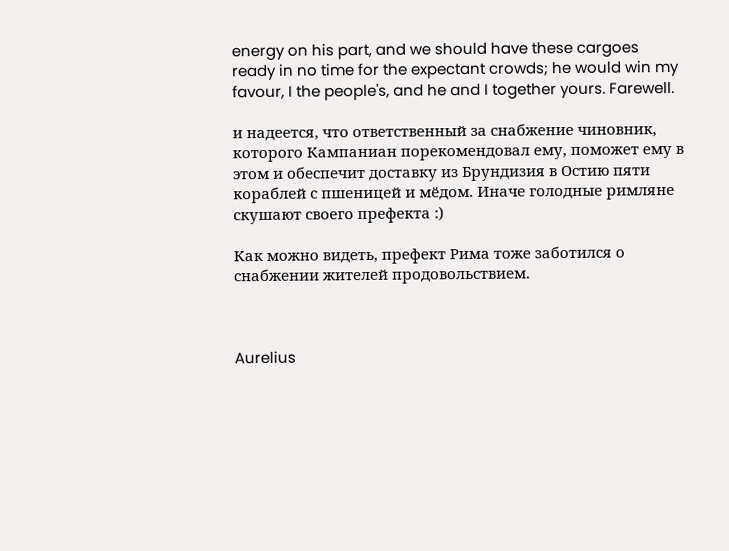energy on his part, and we should have these cargoes ready in no time for the expectant crowds; he would win my favour, I the people's, and he and I together yours. Farewell.

и надеется, что ответственный за снабжение чиновник, которого Кампаниан порекомендовал ему, поможет ему в этом и обеспечит доставку из Брундизия в Остию пяти кораблей с пшеницей и мёдом. Иначе голодные римляне скушают своего префекта :)

Как можно видеть, префект Рима тоже заботился о снабжении жителей продовольствием.



Aurelius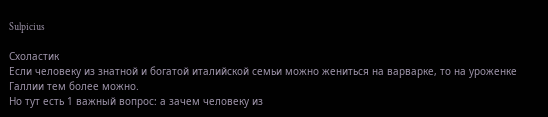Sulpicius

Схоластик
Если человеку из знатной и богатой италийской семьи можно жениться на варварке, то на уроженке Галлии тем более можно.
Но тут есть 1 важный вопрос: а зачем человеку из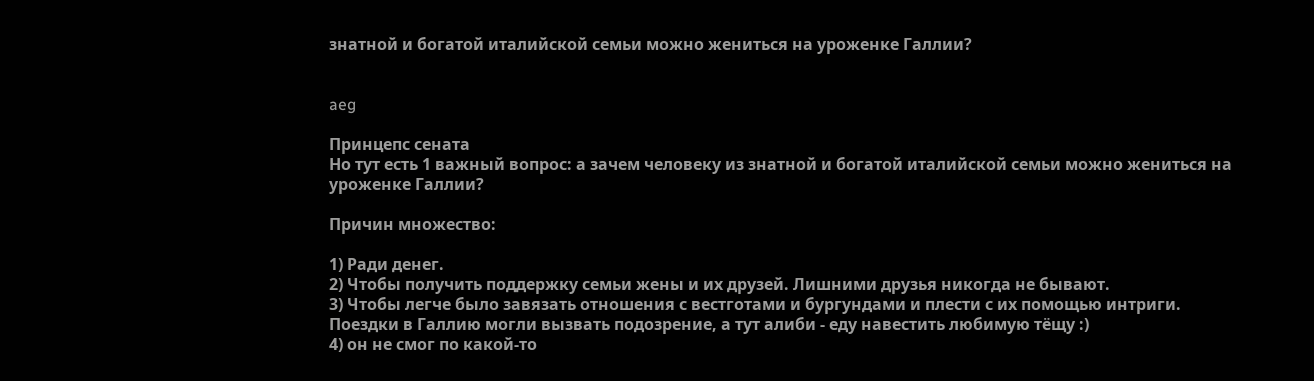знатной и богатой италийской семьи можно жениться на уроженке Галлии?


aeg

Принцепс сената
Но тут есть 1 важный вопрос: а зачем человеку из знатной и богатой италийской семьи можно жениться на уроженке Галлии?

Причин множество:

1) Ради денег.
2) Чтобы получить поддержку семьи жены и их друзей. Лишними друзья никогда не бывают.
3) Чтобы легче было завязать отношения с вестготами и бургундами и плести с их помощью интриги. Поездки в Галлию могли вызвать подозрение, а тут алиби - еду навестить любимую тёщу :)
4) он не смог по какой-то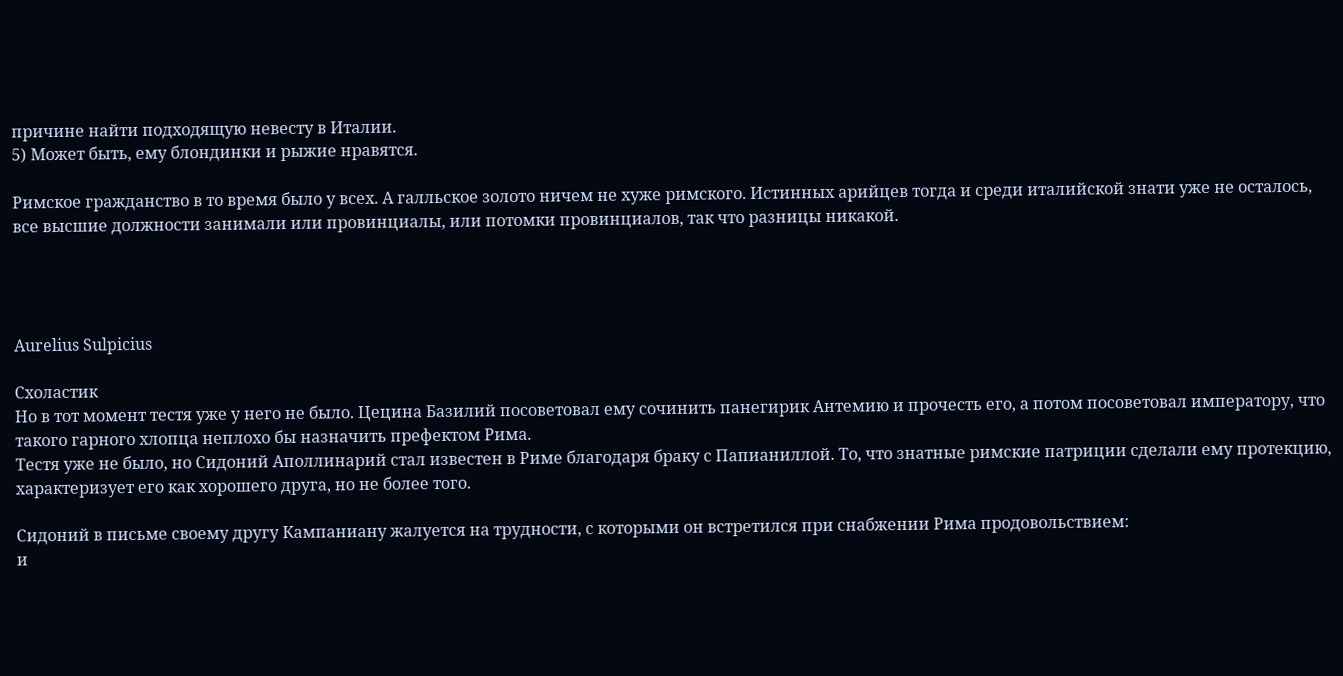причине найти подходящую невесту в Италии.
5) Может быть, ему блондинки и рыжие нравятся.

Римское гражданство в то время было у всех. А галльское золото ничем не хуже римского. Истинных арийцев тогда и среди италийской знати уже не осталось, все высшие должности занимали или провинциалы, или потомки провинциалов, так что разницы никакой.




Aurelius Sulpicius

Схоластик
Но в тот момент тестя уже у него не было. Цецина Базилий посоветовал ему сочинить панегирик Антемию и прочесть его, а потом посоветовал императору, что такого гарного хлопца неплохо бы назначить префектом Рима.
Тестя уже не было, но Сидоний Аполлинарий стал известен в Риме благодаря браку с Папианиллой. То, что знатные римские патриции сделали ему протекцию, характеризует его как хорошего друга, но не более того.

Сидоний в письме своему другу Кампаниану жалуется на трудности, с которыми он встретился при снабжении Рима продовольствием:
и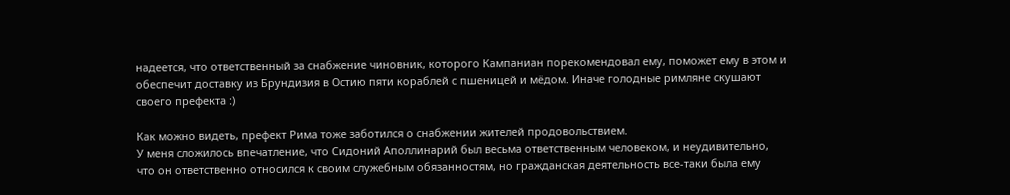надеется, что ответственный за снабжение чиновник, которого Кампаниан порекомендовал ему, поможет ему в этом и обеспечит доставку из Брундизия в Остию пяти кораблей с пшеницей и мёдом. Иначе голодные римляне скушают своего префекта :)

Как можно видеть, префект Рима тоже заботился о снабжении жителей продовольствием.
У меня сложилось впечатление, что Сидоний Аполлинарий был весьма ответственным человеком, и неудивительно, что он ответственно относился к своим служебным обязанностям, но гражданская деятельность все-таки была ему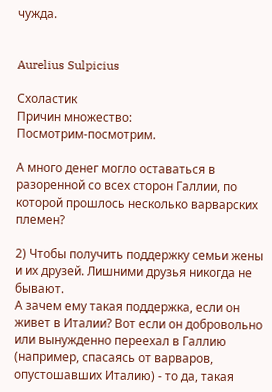чужда.


Aurelius Sulpicius

Схоластик
Причин множество:
Посмотрим-посмотрим.

А много денег могло оставаться в разоренной со всех сторон Галлии, по которой прошлось несколько варварских племен?

2) Чтобы получить поддержку семьи жены и их друзей. Лишними друзья никогда не бывают.
А зачем ему такая поддержка, если он живет в Италии? Вот если он добровольно или вынужденно переехал в Галлию (например, спасаясь от варваров, опустошавших Италию) - то да, такая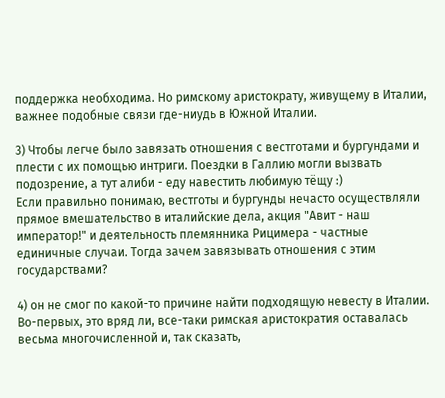поддержка необходима. Но римскому аристократу, живущему в Италии, важнее подобные связи где-ниудь в Южной Италии.

3) Чтобы легче было завязать отношения с вестготами и бургундами и плести с их помощью интриги. Поездки в Галлию могли вызвать подозрение, а тут алиби - еду навестить любимую тёщу :)
Если правильно понимаю, вестготы и бургунды нечасто осуществляли прямое вмешательство в италийские дела, акция "Авит - наш император!" и деятельность племянника Рицимера - частные единичные случаи. Тогда зачем завязывать отношения с этим государствами?

4) он не смог по какой-то причине найти подходящую невесту в Италии.
Во-первых, это вряд ли, все-таки римская аристократия оставалась весьма многочисленной и, так сказать,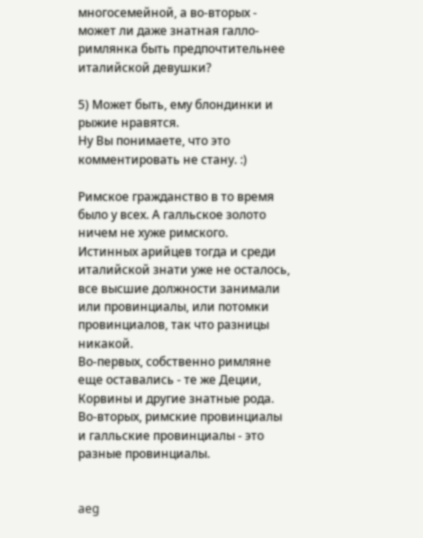многосемейной, а во-вторых - может ли даже знатная галло-римлянка быть предпочтительнее италийской девушки?

5) Может быть, ему блондинки и рыжие нравятся.
Ну Вы понимаете, что это комментировать не стану. :)

Римское гражданство в то время было у всех. А галльское золото ничем не хуже римского. Истинных арийцев тогда и среди италийской знати уже не осталось, все высшие должности занимали или провинциалы, или потомки провинциалов, так что разницы никакой.
Во-первых, собственно римляне еще оставались - те же Деции, Корвины и другие знатные рода. Во-вторых, римские провинциалы и галльские провинциалы - это разные провинциалы.


aeg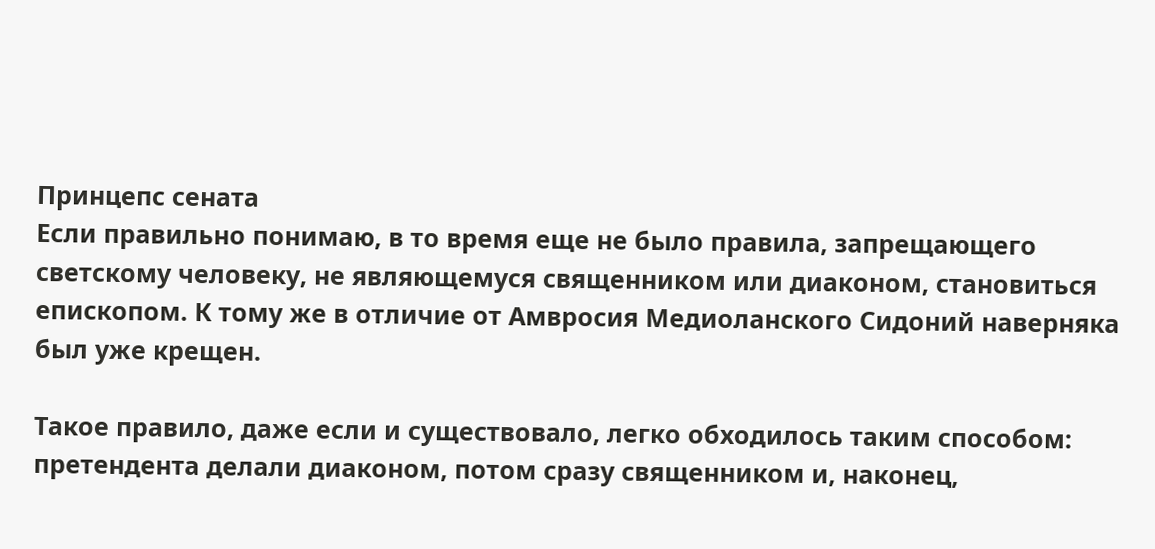Принцепс сената
Если правильно понимаю, в то время еще не было правила, запрещающего светскому человеку, не являющемуся священником или диаконом, становиться епископом. К тому же в отличие от Амвросия Медиоланского Сидоний наверняка был уже крещен.

Такое правило, даже если и существовало, легко обходилось таким способом: претендента делали диаконом, потом сразу священником и, наконец,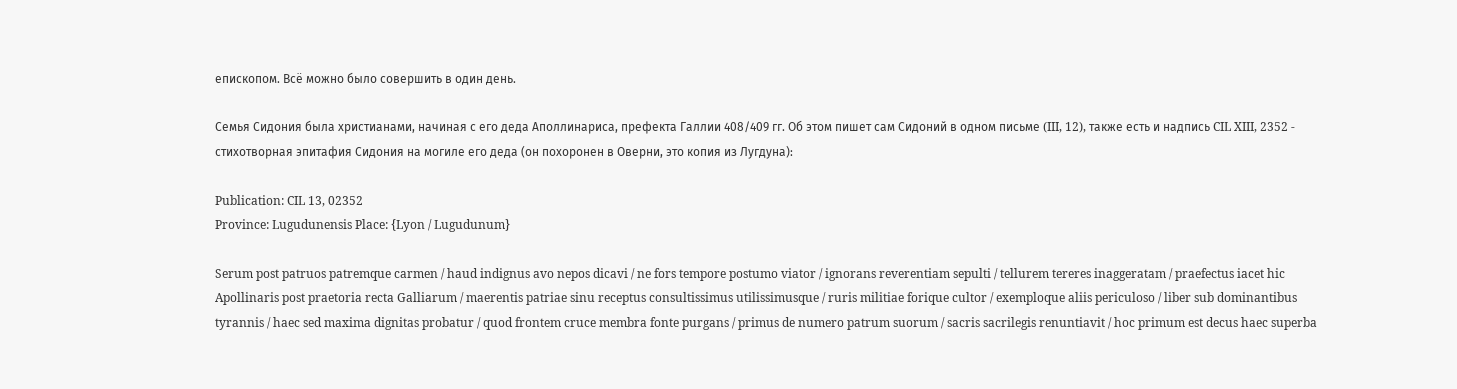епископом. Всё можно было совершить в один день.

Семья Сидония была христианами, начиная с его деда Аполлинариса, префекта Галлии 408/409 гг. Об этом пишет сам Сидоний в одном письме (III, 12), также есть и надпись CIL XIII, 2352 - стихотворная эпитафия Сидония на могиле его деда (он похоронен в Оверни, это копия из Лугдуна):

Publication: CIL 13, 02352
Province: Lugudunensis Place: {Lyon / Lugudunum}

Serum post patruos patremque carmen / haud indignus avo nepos dicavi / ne fors tempore postumo viator / ignorans reverentiam sepulti / tellurem tereres inaggeratam / praefectus iacet hic Apollinaris post praetoria recta Galliarum / maerentis patriae sinu receptus consultissimus utilissimusque / ruris militiae forique cultor / exemploque aliis periculoso / liber sub dominantibus tyrannis / haec sed maxima dignitas probatur / quod frontem cruce membra fonte purgans / primus de numero patrum suorum / sacris sacrilegis renuntiavit / hoc primum est decus haec superba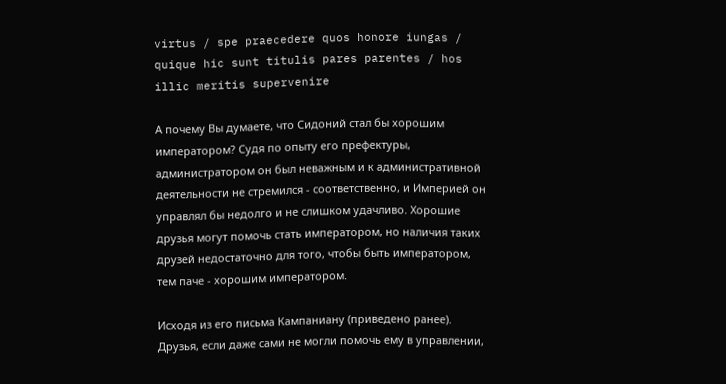virtus / spe praecedere quos honore iungas / quique hic sunt titulis pares parentes / hos illic meritis supervenire

А почему Вы думаете, что Сидоний стал бы хорошим императором? Судя по опыту его префектуры, администратором он был неважным и к административной деятельности не стремился - соответственно, и Империей он управлял бы недолго и не слишком удачливо. Хорошие друзья могут помочь стать императором, но наличия таких друзей недостаточно для того, чтобы быть императором, тем паче - хорошим императором.

Исходя из его письма Кампаниану (приведено ранее). Друзья, если даже сами не могли помочь ему в управлении,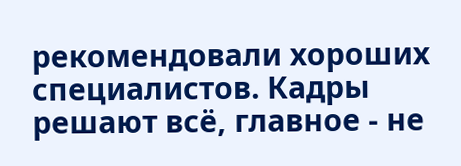рекомендовали хороших специалистов. Кадры решают всё, главное - не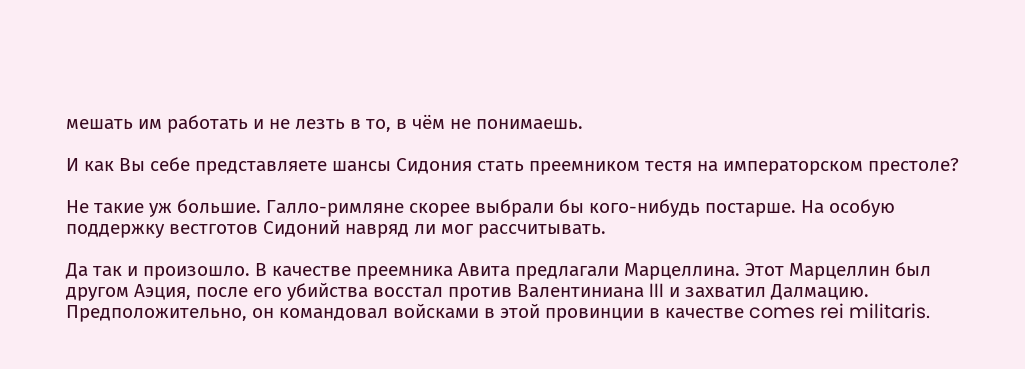мешать им работать и не лезть в то, в чём не понимаешь.

И как Вы себе представляете шансы Сидония стать преемником тестя на императорском престоле?

Не такие уж большие. Галло-римляне скорее выбрали бы кого-нибудь постарше. На особую поддержку вестготов Сидоний навряд ли мог рассчитывать.

Да так и произошло. В качестве преемника Авита предлагали Марцеллина. Этот Марцеллин был другом Аэция, после его убийства восстал против Валентиниана III и захватил Далмацию. Предположительно, он командовал войсками в этой провинции в качестве comes rei militaris.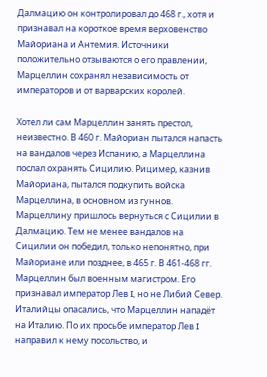Далмацию он контролировал до 468 г., хотя и признавал на короткое время верховенство Майориана и Антемия. Источники положительно отзываются о его правлении, Марцеллин сохранял независимость от императоров и от варварских королей.

Хотел ли сам Марцеллин занять престол, неизвестно. В 460 г. Майориан пытался напасть на вандалов через Испанию, а Марцеллина послал охранять Сицилию. Рицимер, казнив Майориана, пытался подкупить войска Марцеллина, в основном из гуннов. Марцеллину пришлось вернуться с Сицилии в Далмацию. Тем не менее вандалов на Сицилии он победил, только непонятно, при Майориане или позднее, в 465 г. В 461-468 гг. Марцеллин был военным магистром. Его признавал император Лев I, но не Либий Север. Италийцы опасались, что Марцеллин нападёт на Италию. По их просьбе император Лев I направил к нему посольство, и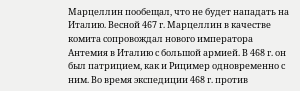Марцеллин пообещал, что не будет нападать на Италию. Весной 467 г. Марцеллин в качестве комита сопровождал нового императора Антемия в Италию с большой армией. В 468 г. он был патрицием, как и Рицимер одновременно с ним. Во время экспедиции 468 г. против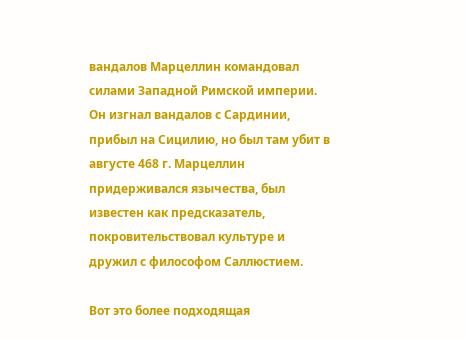вандалов Марцеллин командовал силами Западной Римской империи. Он изгнал вандалов с Сардинии, прибыл на Сицилию, но был там убит в августе 468 г. Марцеллин придерживался язычества, был известен как предсказатель, покровительствовал культуре и дружил с философом Саллюстием.

Вот это более подходящая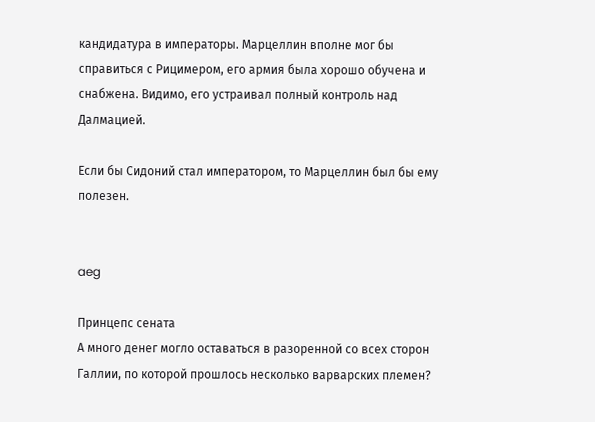кандидатура в императоры. Марцеллин вполне мог бы справиться с Рицимером, его армия была хорошо обучена и снабжена. Видимо, его устраивал полный контроль над Далмацией.

Если бы Сидоний стал императором, то Марцеллин был бы ему полезен.


aeg

Принцепс сената
А много денег могло оставаться в разоренной со всех сторон Галлии, по которой прошлось несколько варварских племен?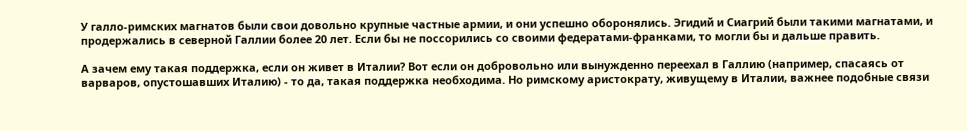У галло-римских магнатов были свои довольно крупные частные армии, и они успешно оборонялись. Эгидий и Сиагрий были такими магнатами, и продержались в северной Галлии более 20 лет. Если бы не поссорились со своими федератами-франками, то могли бы и дальше править.

А зачем ему такая поддержка, если он живет в Италии? Вот если он добровольно или вынужденно переехал в Галлию (например, спасаясь от варваров, опустошавших Италию) - то да, такая поддержка необходима. Но римскому аристократу, живущему в Италии, важнее подобные связи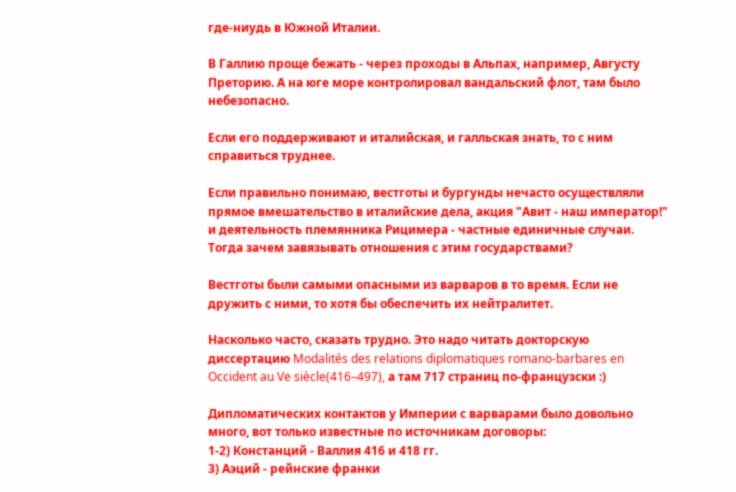где-ниудь в Южной Италии.

В Галлию проще бежать - через проходы в Альпах, например, Августу Преторию. А на юге море контролировал вандальский флот, там было небезопасно.

Если его поддерживают и италийская, и галльская знать, то с ним справиться труднее.

Если правильно понимаю, вестготы и бургунды нечасто осуществляли прямое вмешательство в италийские дела, акция "Авит - наш император!" и деятельность племянника Рицимера - частные единичные случаи. Тогда зачем завязывать отношения с этим государствами?

Вестготы были самыми опасными из варваров в то время. Если не дружить с ними, то хотя бы обеспечить их нейтралитет.

Насколько часто, сказать трудно. Это надо читать докторскую диссертацию Modalités des relations diplomatiques romano-barbares en Occident au Ve siècle(416–497), а там 717 страниц по-французски :)

Дипломатических контактов у Империи с варварами было довольно много, вот только известные по источникам договоры:
1-2) Констанций - Валлия 416 и 418 гг.
3) Аэций - рейнские франки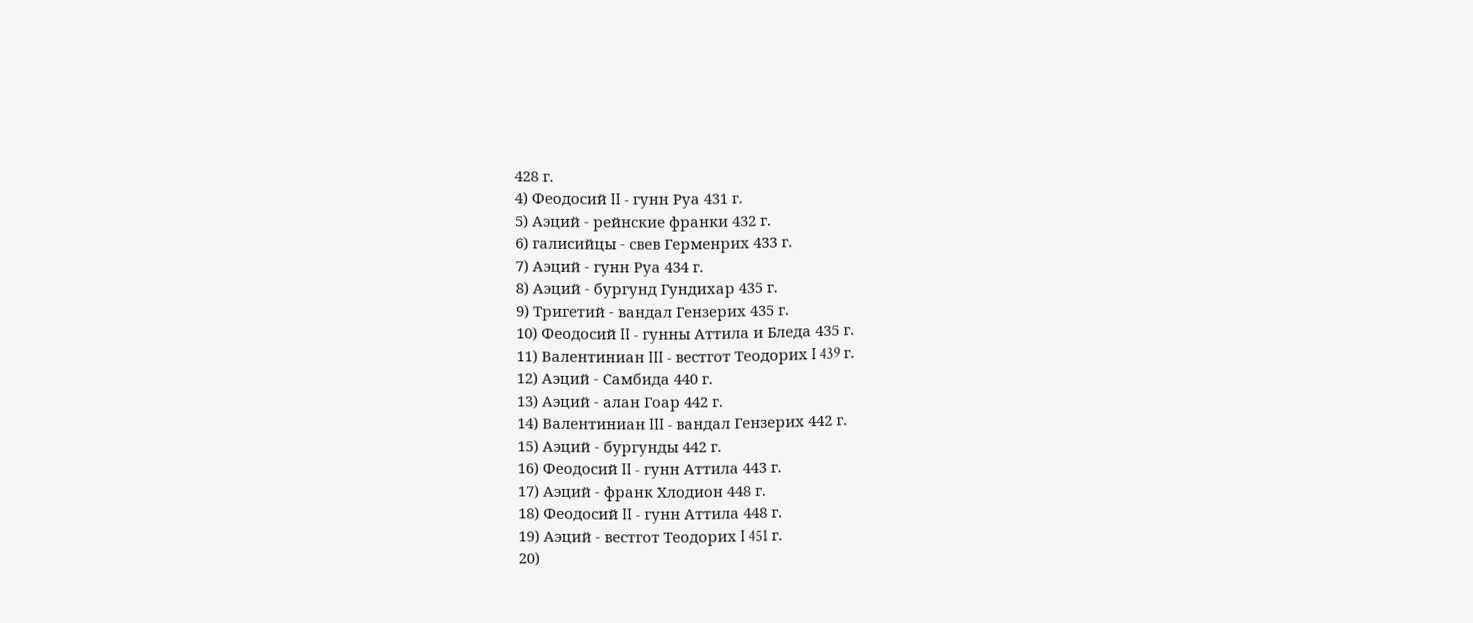428 г.
4) Феодосий II - гунн Руа 431 г.
5) Аэций - рейнские франки 432 г.
6) галисийцы - свев Герменрих 433 г.
7) Аэций - гунн Руа 434 г.
8) Аэций - бургунд Гундихар 435 г.
9) Тригетий - вандал Гензерих 435 г.
10) Феодосий II - гунны Аттила и Бледа 435 г.
11) Валентиниан III - вестгот Теодорих I 439 г.
12) Аэций - Самбида 440 г.
13) Аэций - алан Гоар 442 г.
14) Валентиниан III - вандал Гензерих 442 г.
15) Аэций - бургунды 442 г.
16) Феодосий II - гунн Аттила 443 г.
17) Аэций - франк Хлодион 448 г.
18) Феодосий II - гунн Аттила 448 г.
19) Аэций - вестгот Теодорих I 451 г.
20)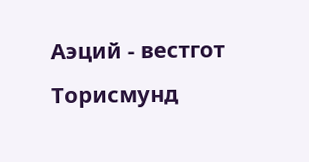Аэций - вестгот Торисмунд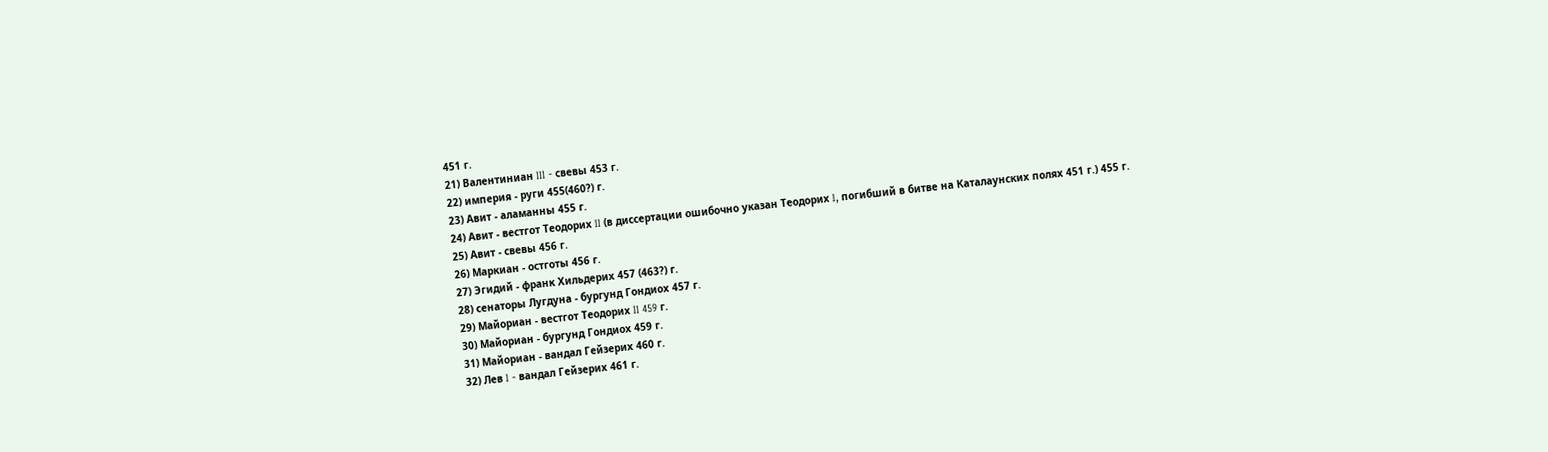451 г.
21) Валентиниан III - свевы 453 г.
22) империя - руги 455(460?) г.
23) Авит - аламанны 455 г.
24) Авит - вестгот Теодорих II (в диссертации ошибочно указан Теодорих I, погибший в битве на Каталаунских полях 451 г.) 455 г.
25) Авит - свевы 456 г.
26) Маркиан - остготы 456 г.
27) Эгидий - франк Хильдерих 457 (463?) г.
28) сенаторы Лугдуна - бургунд Гондиох 457 г.
29) Майориан - вестгот Теодорих II 459 г.
30) Майориан - бургунд Гондиох 459 г.
31) Майориан - вандал Гейзерих 460 г.
32) Лев I - вандал Гейзерих 461 г.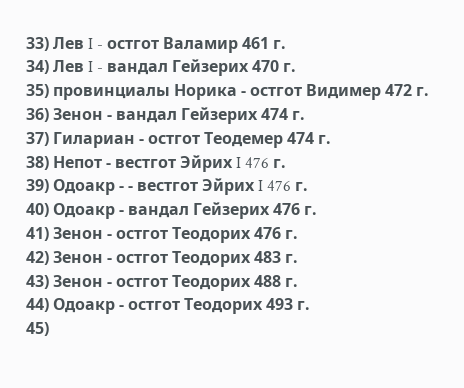33) Лев I - остгот Валамир 461 г.
34) Лев I - вандал Гейзерих 470 г.
35) провинциалы Норика - остгот Видимер 472 г.
36) Зенон - вандал Гейзерих 474 г.
37) Гилариан - остгот Теодемер 474 г.
38) Непот - вестгот Эйрих I 476 г.
39) Одоакр - - вестгот Эйрих I 476 г.
40) Одоакр - вандал Гейзерих 476 г.
41) Зенон - остгот Теодорих 476 г.
42) Зенон - остгот Теодорих 483 г.
43) Зенон - остгот Теодорих 488 г.
44) Одоакр - остгот Теодорих 493 г.
45)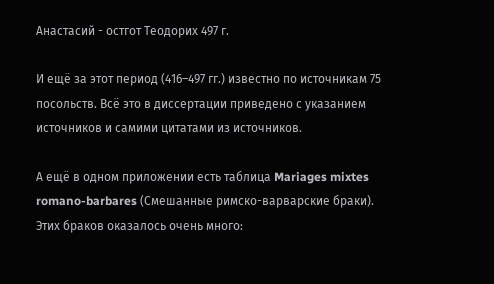Анастасий - остгот Теодорих 497 г.

И ещё за этот период (416–497 гг.) известно по источникам 75 посольств. Всё это в диссертации приведено с указанием источников и самими цитатами из источников.

А ещё в одном приложении есть таблица Mariages mixtes romano-barbares (Смешанные римско-варварские браки). Этих браков оказалось очень много: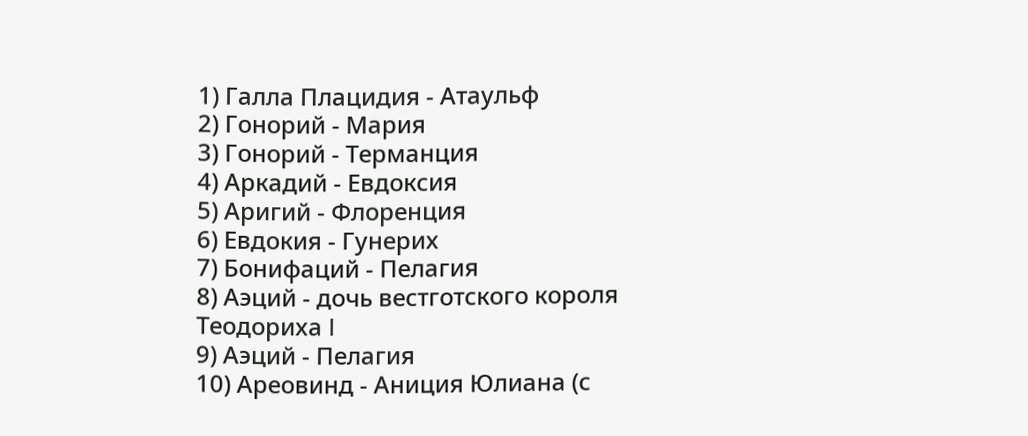1) Галла Плацидия - Атаульф
2) Гонорий - Мария
3) Гонорий - Терманция
4) Аркадий - Евдоксия
5) Аригий - Флоренция
6) Евдокия - Гунерих
7) Бонифаций - Пелагия
8) Аэций - дочь вестготского короля Теодориха I
9) Аэций - Пелагия
10) Ареовинд - Аниция Юлиана (с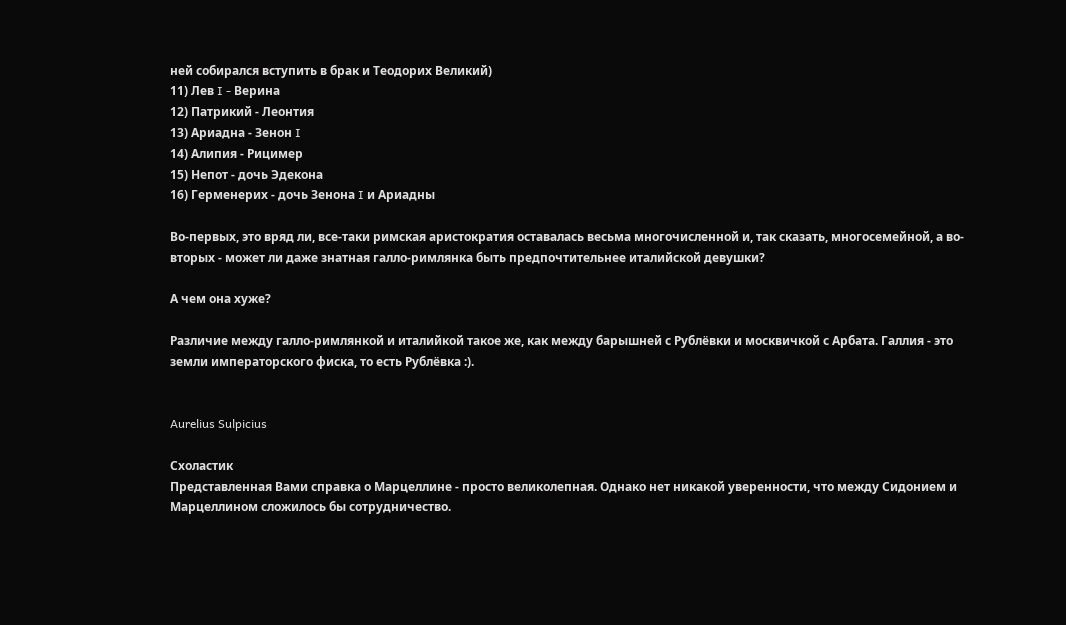ней собирался вступить в брак и Теодорих Великий)
11) Лев I - Верина
12) Патрикий - Леонтия
13) Ариадна - Зенон I
14) Алипия - Рицимер
15) Непот - дочь Эдекона
16) Герменерих - дочь Зенона I и Ариадны

Во-первых, это вряд ли, все-таки римская аристократия оставалась весьма многочисленной и, так сказать, многосемейной, а во-вторых - может ли даже знатная галло-римлянка быть предпочтительнее италийской девушки?

А чем она хуже?

Различие между галло-римлянкой и италийкой такое же, как между барышней с Рублёвки и москвичкой с Арбата. Галлия - это земли императорского фиска, то есть Рублёвка :).


Aurelius Sulpicius

Схоластик
Представленная Вами справка о Марцеллине - просто великолепная. Однако нет никакой уверенности, что между Сидонием и Марцеллином сложилось бы сотрудничество.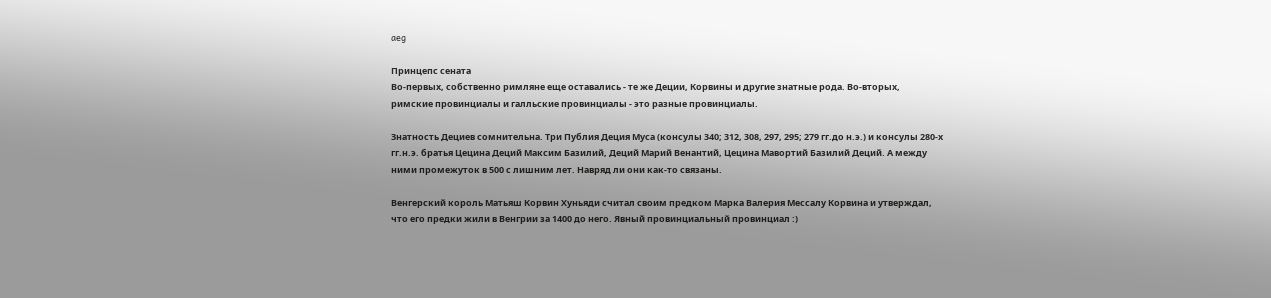aeg

Принцепс сената
Во-первых, собственно римляне еще оставались - те же Деции, Корвины и другие знатные рода. Во-вторых, римские провинциалы и галльские провинциалы - это разные провинциалы.

Знатность Дециев сомнительна. Три Публия Деция Муса (консулы 340; 312, 308, 297, 295; 279 гг.до н.э.) и консулы 280-х гг.н.э. братья Цецина Деций Максим Базилий, Деций Марий Венантий, Цецина Мавортий Базилий Деций. А между ними промежуток в 500 с лишним лет. Навряд ли они как-то связаны.

Венгерский король Матьяш Корвин Хуньяди считал своим предком Марка Валерия Мессалу Корвина и утверждал, что его предки жили в Венгрии за 1400 до него. Явный провинциальный провинциал :)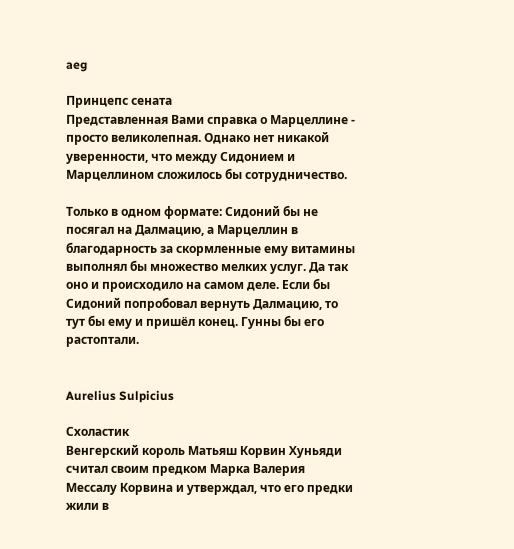aeg

Принцепс сената
Представленная Вами справка о Марцеллине - просто великолепная. Однако нет никакой уверенности, что между Сидонием и Марцеллином сложилось бы сотрудничество.

Только в одном формате: Сидоний бы не посягал на Далмацию, а Марцеллин в благодарность за скормленные ему витамины выполнял бы множество мелких услуг. Да так оно и происходило на самом деле. Если бы Сидоний попробовал вернуть Далмацию, то тут бы ему и пришёл конец. Гунны бы его растоптали.


Aurelius Sulpicius

Схоластик
Венгерский король Матьяш Корвин Хуньяди считал своим предком Марка Валерия Мессалу Корвина и утверждал, что его предки жили в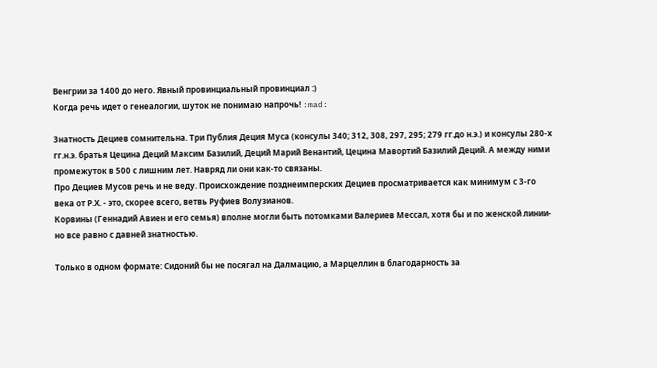Венгрии за 1400 до него. Явный провинциальный провинциал :)
Когда речь идет о генеалогии, шуток не понимаю напрочь! :mad:

Знатность Дециев сомнительна. Три Публия Деция Муса (консулы 340; 312, 308, 297, 295; 279 гг.до н.э.) и консулы 280-х гг.н.э. братья Цецина Деций Максим Базилий, Деций Марий Венантий, Цецина Мавортий Базилий Деций. А между ними промежуток в 500 с лишним лет. Навряд ли они как-то связаны.
Про Дециев Мусов речь и не веду. Происхождение позднеимперских Дециев просматривается как минимум с 3-го века от Р.Х. - это, скорее всего, ветвь Руфиев Волузианов.
Корвины (Геннадий Авиен и его семья) вполне могли быть потомками Валериев Мессал, хотя бы и по женской линии- но все равно с давней знатностью.

Только в одном формате: Сидоний бы не посягал на Далмацию, а Марцеллин в благодарность за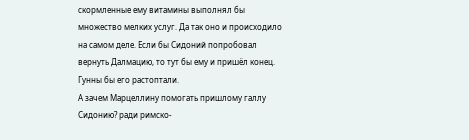скормленные ему витамины выполнял бы множество мелких услуг. Да так оно и происходило на самом деле. Если бы Сидоний попробовал вернуть Далмацию, то тут бы ему и пришёл конец. Гунны бы его растоптали.
А зачем Марцеллину помогать пришлому галлу Сидонию? ради римско-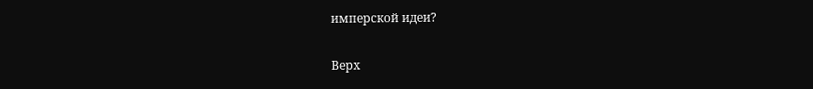имперской идеи?

Верх